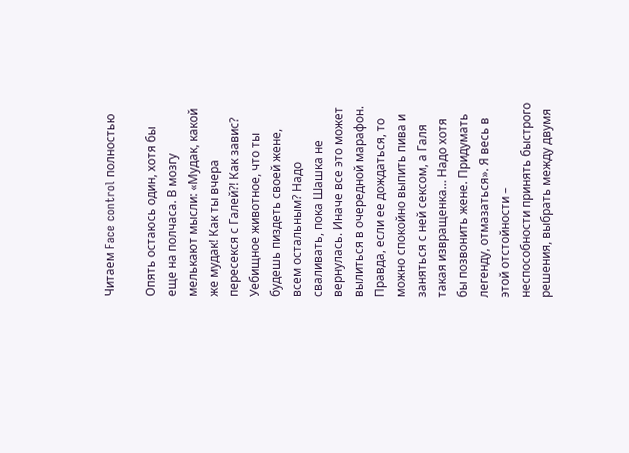Читаем Face control полностью

Опять остаюсь один, хотя бы еще на полчаса. В мозгу мелькают мысли: «Мудак, какой же мудак! Как ты вчера пересекся с Галей?! Как завис? Уебищное животное, что ты будешь пиздеть своей жене, всем остальным? Надо сваливать, пока Шашка не вернулась. Иначе все это может вылиться в очередной марафон. Правда, если ее дождаться, то можно спокойно выпить пива и заняться с ней сексом, а Галя такая извращенка… Надо хотя бы позвонить жене. Придумать легенду, отмазаться». Я весь в этой отстойности – неспособности принять быстрого решения, выбрать между двумя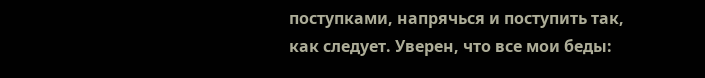поступками, напрячься и поступить так, как следует. Уверен, что все мои беды: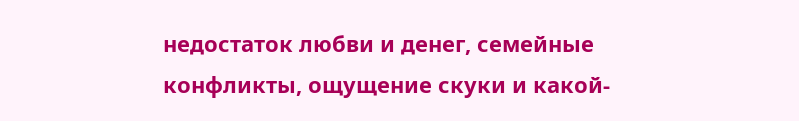недостаток любви и денег, семейные конфликты, ощущение скуки и какой-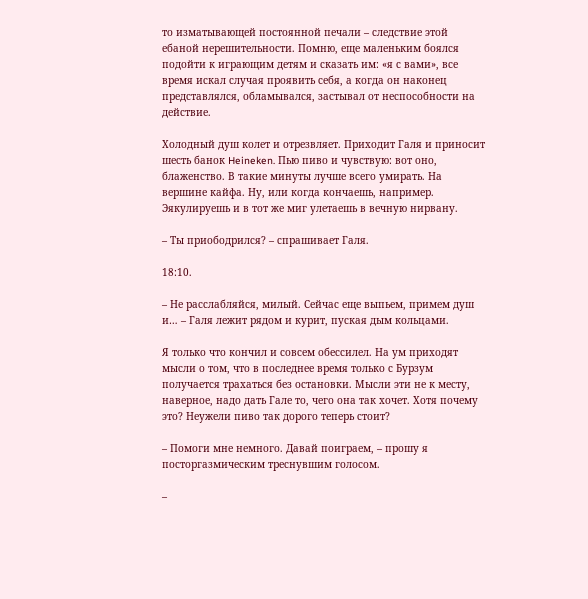то изматывающей постоянной печали – следствие этой ебаной нерешительности. Помню, еще маленьким боялся подойти к играющим детям и сказать им: «я с вами», все время искал случая проявить себя, а когда он наконец представлялся, обламывался, застывал от неспособности на действие.

Холодный душ колет и отрезвляет. Приходит Галя и приносит шесть банок Heineken. Пью пиво и чувствую: вот оно, блаженство. В такие минуты лучше всего умирать. На вершине кайфа. Ну, или когда кончаешь, например. Эякулируешь и в тот же миг улетаешь в вечную нирвану.

– Ты приободрился? – спрашивает Галя.

18:10.

– Не расслабляйся, милый. Сейчас еще выпьем, примем душ и… – Галя лежит рядом и курит, пуская дым кольцами.

Я только что кончил и совсем обессилел. На ум приходят мысли о том, что в последнее время только с Бурзум получается трахаться без остановки. Мысли эти не к месту, наверное, надо дать Гале то, чего она так хочет. Хотя почему это? Неужели пиво так дорого теперь стоит?

– Помоги мне немного. Давай поиграем, – прошу я посторгазмическим треснувшим голосом.

–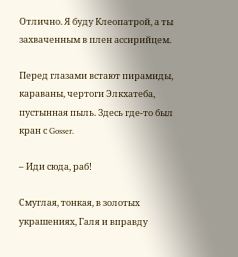Отлично. Я буду Клеопатрой, а ты захваченным в плен ассирийцем.

Перед глазами встают пирамиды, караваны, чертоги Элкхатеба, пустынная пыль. Здесь где-то был кран с Gosser.

– Иди сюда, раб!

Смуглая, тонкая, в золотых украшениях, Галя и вправду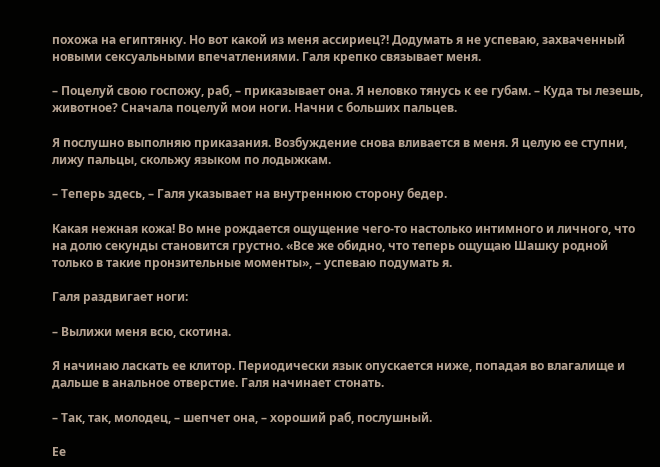похожа на египтянку. Но вот какой из меня ассириец?! Додумать я не успеваю, захваченный новыми сексуальными впечатлениями. Галя крепко связывает меня.

– Поцелуй свою госпожу, раб, – приказывает она. Я неловко тянусь к ее губам. – Куда ты лезешь, животное? Сначала поцелуй мои ноги. Начни с больших пальцев.

Я послушно выполняю приказания. Возбуждение снова вливается в меня. Я целую ее ступни, лижу пальцы, скольжу языком по лодыжкам.

– Теперь здесь, – Галя указывает на внутреннюю сторону бедер.

Какая нежная кожа! Во мне рождается ощущение чего-то настолько интимного и личного, что на долю секунды становится грустно. «Все же обидно, что теперь ощущаю Шашку родной только в такие пронзительные моменты», – успеваю подумать я.

Галя раздвигает ноги:

– Вылижи меня всю, скотина.

Я начинаю ласкать ее клитор. Периодически язык опускается ниже, попадая во влагалище и дальше в анальное отверстие. Галя начинает стонать.

– Так, так, молодец, – шепчет она, – хороший раб, послушный.

Ее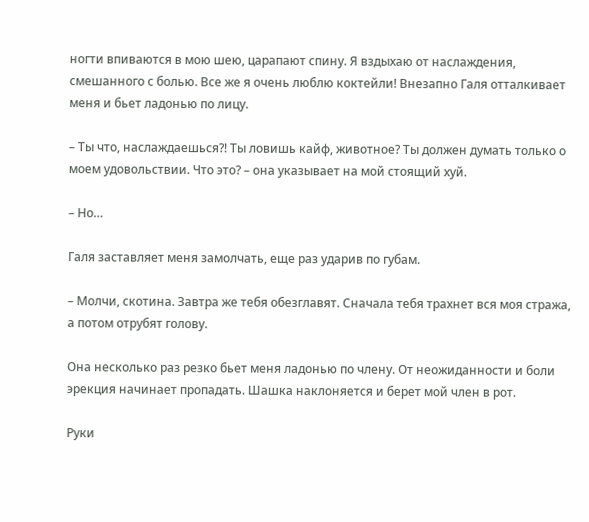ногти впиваются в мою шею, царапают спину. Я вздыхаю от наслаждения, смешанного с болью. Все же я очень люблю коктейли! Внезапно Галя отталкивает меня и бьет ладонью по лицу.

– Ты что, наслаждаешься?! Ты ловишь кайф, животное? Ты должен думать только о моем удовольствии. Что это? – она указывает на мой стоящий хуй.

– Но…

Галя заставляет меня замолчать, еще раз ударив по губам.

– Молчи, скотина. Завтра же тебя обезглавят. Сначала тебя трахнет вся моя стража, а потом отрубят голову.

Она несколько раз резко бьет меня ладонью по члену. От неожиданности и боли эрекция начинает пропадать. Шашка наклоняется и берет мой член в рот.

Руки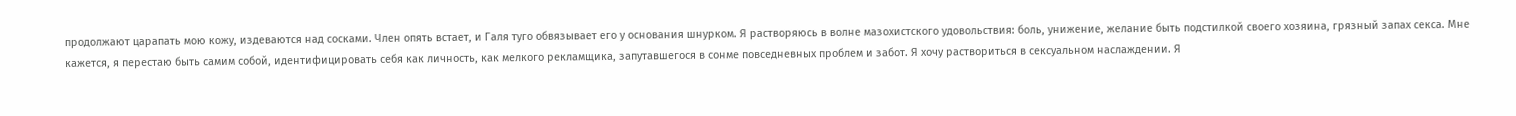продолжают царапать мою кожу, издеваются над сосками. Член опять встает, и Галя туго обвязывает его у основания шнурком. Я растворяюсь в волне мазохистского удовольствия: боль, унижение, желание быть подстилкой своего хозяина, грязный запах секса. Мне кажется, я перестаю быть самим собой, идентифицировать себя как личность, как мелкого рекламщика, запутавшегося в сонме повседневных проблем и забот. Я хочу раствориться в сексуальном наслаждении. Я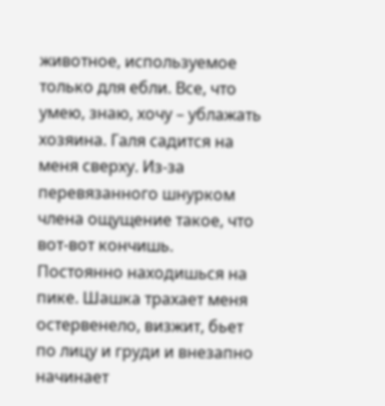животное, используемое только для ебли. Все, что умею, знаю, хочу – ублажать хозяина. Галя садится на меня сверху. Из-за перевязанного шнурком члена ощущение такое, что вот-вот кончишь. Постоянно находишься на пике. Шашка трахает меня остервенело, визжит, бьет по лицу и груди и внезапно начинает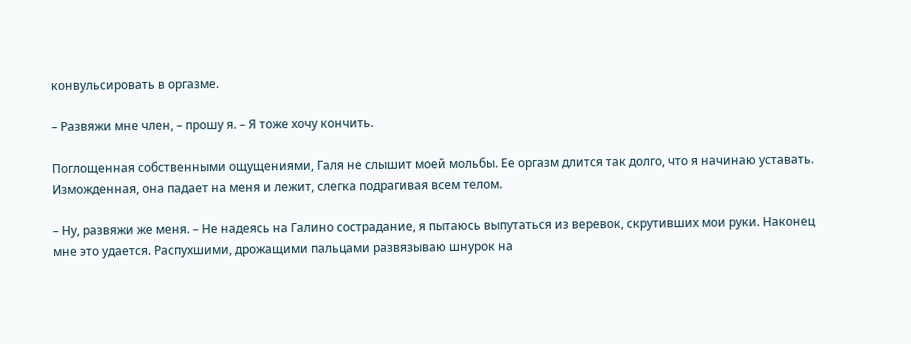конвульсировать в оргазме.

– Развяжи мне член, – прошу я. – Я тоже хочу кончить.

Поглощенная собственными ощущениями, Галя не слышит моей мольбы. Ее оргазм длится так долго, что я начинаю уставать. Изможденная, она падает на меня и лежит, слегка подрагивая всем телом.

– Ну, развяжи же меня. – Не надеясь на Галино сострадание, я пытаюсь выпутаться из веревок, скрутивших мои руки. Наконец мне это удается. Распухшими, дрожащими пальцами развязываю шнурок на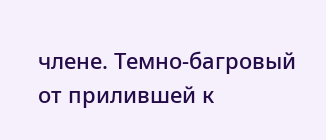члене. Темно-багровый от прилившей к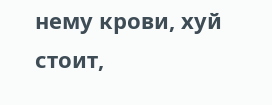нему крови, хуй стоит,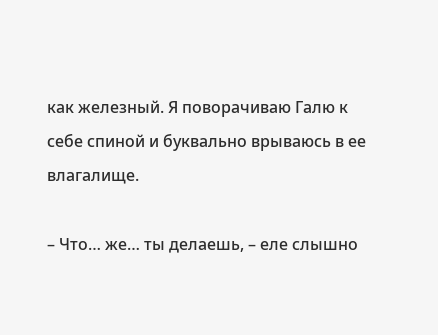как железный. Я поворачиваю Галю к себе спиной и буквально врываюсь в ее влагалище.

– Что… же… ты делаешь, – еле слышно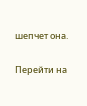шепчет она.

Перейти на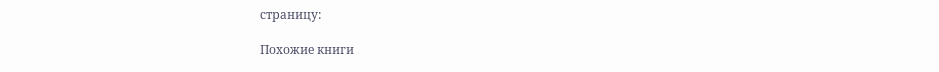страницу:

Похожие книги